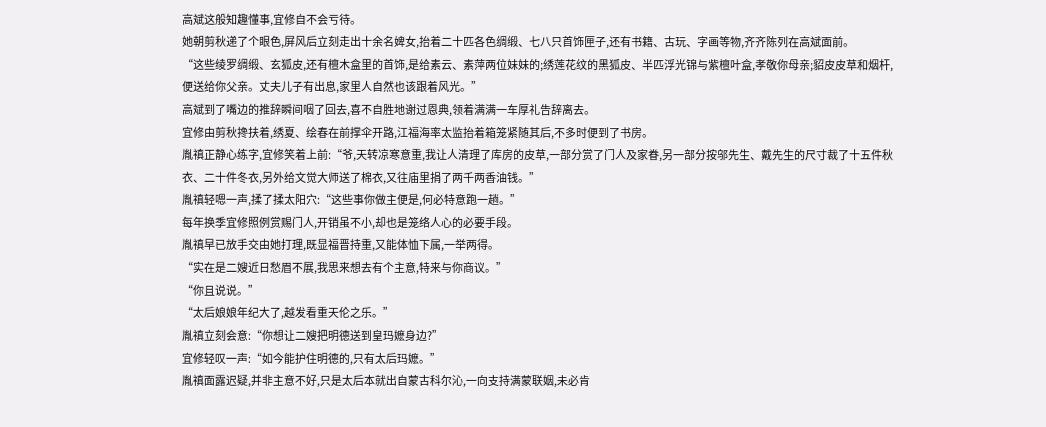高斌这般知趣懂事,宜修自不会亏待。
她朝剪秋递了个眼色,屏风后立刻走出十余名婢女,抬着二十匹各色绸缎、七八只首饰匣子,还有书籍、古玩、字画等物,齐齐陈列在高斌面前。
“这些绫罗绸缎、玄狐皮,还有檀木盒里的首饰,是给素云、素萍两位妹妹的;绣莲花纹的黑狐皮、半匹浮光锦与紫檀叶盒,孝敬你母亲;貂皮皮草和烟杆,便送给你父亲。丈夫儿子有出息,家里人自然也该跟着风光。”
高斌到了嘴边的推辞瞬间咽了回去,喜不自胜地谢过恩典,领着满满一车厚礼告辞离去。
宜修由剪秋搀扶着,绣夏、绘春在前撑伞开路,江福海率太监抬着箱笼紧随其后,不多时便到了书房。
胤禛正静心练字,宜修笑着上前:“爷,天转凉寒意重,我让人清理了库房的皮草,一部分赏了门人及家眷,另一部分按邬先生、戴先生的尺寸裁了十五件秋衣、二十件冬衣,另外给文觉大师送了棉衣,又往庙里捐了两千两香油钱。”
胤禛轻嗯一声,揉了揉太阳穴:“这些事你做主便是,何必特意跑一趟。”
每年换季宜修照例赏赐门人,开销虽不小,却也是笼络人心的必要手段。
胤禛早已放手交由她打理,既显福晋持重,又能体恤下属,一举两得。
“实在是二嫂近日愁眉不展,我思来想去有个主意,特来与你商议。”
“你且说说。”
“太后娘娘年纪大了,越发看重天伦之乐。”
胤禛立刻会意:“你想让二嫂把明德送到皇玛嬷身边?”
宜修轻叹一声:“如今能护住明德的,只有太后玛嬷。”
胤禛面露迟疑,并非主意不好,只是太后本就出自蒙古科尔沁,一向支持满蒙联姻,未必肯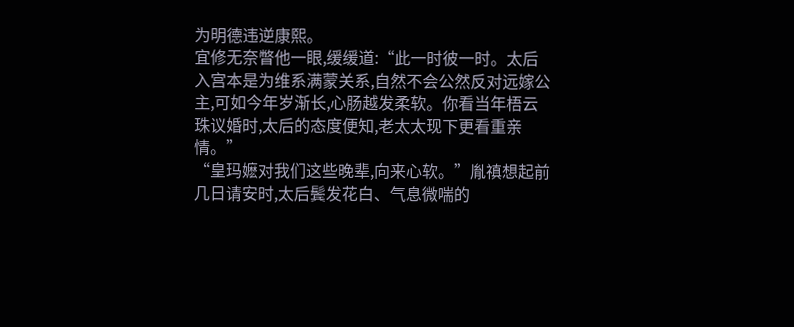为明德违逆康熙。
宜修无奈瞥他一眼,缓缓道:“此一时彼一时。太后入宫本是为维系满蒙关系,自然不会公然反对远嫁公主,可如今年岁渐长,心肠越发柔软。你看当年梧云珠议婚时,太后的态度便知,老太太现下更看重亲情。”
“皇玛嬷对我们这些晚辈,向来心软。”胤禛想起前几日请安时,太后鬓发花白、气息微喘的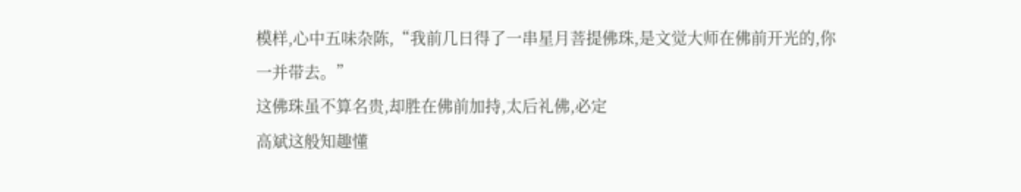模样,心中五味杂陈,“我前几日得了一串星月菩提佛珠,是文觉大师在佛前开光的,你一并带去。”
这佛珠虽不算名贵,却胜在佛前加持,太后礼佛,必定
高斌这般知趣懂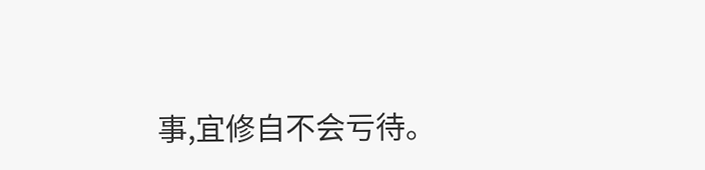事,宜修自不会亏待。